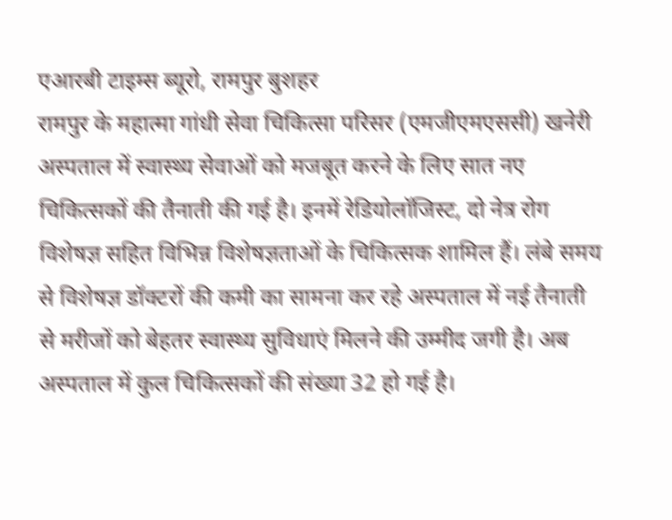एआरबी टाइम्स ब्यूरो, रामपुर बुशहर
रामपुर के महात्मा गांधी सेवा चिकित्सा परिसर (एमजीएमएससी) खनेरी अस्पताल में स्वास्थ्य सेवाओं को मजबूत करने के लिए सात नए चिकित्सकों की तैनाती की गई है। इनमें रेडियोलॉजिस्ट, दो नेत्र रोग विशेषज्ञ सहित विभिन्न विशेषज्ञताओं के चिकित्सक शामिल हैं। लंबे समय से विशेषज्ञ डॉक्टरों की कमी का सामना कर रहे अस्पताल में नई तैनाती से मरीजों को बेहतर स्वास्थ्य सुविधाएं मिलने की उम्मीद जगी है। अब अस्पताल में कुल चिकित्सकों की संख्या 32 हो गई है।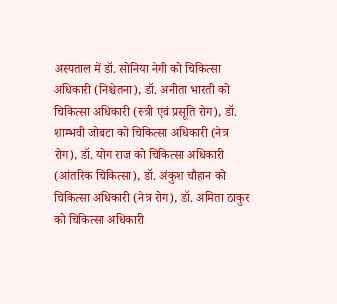अस्पताल में डॉ. सोनिया नेगी को चिकित्सा अधिकारी (निश्चेतना), डॉ. अनीता भारती को चिकित्सा अधिकारी (स्त्री एवं प्रसूति रोग), डॉ. शाम्भवी जोबटा को चिकित्सा अधिकारी (नेत्र रोग), डॉ. योग राज को चिकित्सा अधिकारी (आंतरिक चिकित्सा), डॉ. अंकुश चौहान को चिकित्सा अधिकारी (नेत्र रोग), डॉ. अमिता ठाकुर को चिकित्सा अधिकारी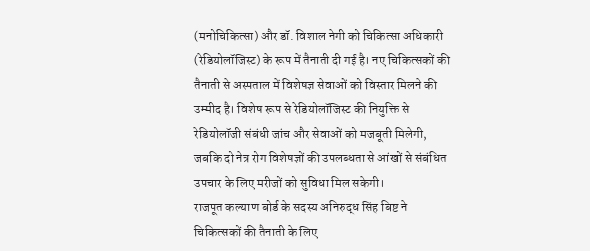(मनोचिकित्सा) और डॉ. विशाल नेगी को चिकित्सा अधिकारी (रेडियोलॉजिस्ट) के रूप में तैनाती दी गई है। नए चिकित्सकों की तैनाती से अस्पताल में विशेषज्ञ सेवाओं को विस्तार मिलने की उम्मीद है। विशेष रूप से रेडियोलॉजिस्ट की नियुक्ति से रेडियोलॉजी संबंधी जांच और सेवाओं को मजबूती मिलेगी, जबकि दो नेत्र रोग विशेषज्ञों की उपलब्धता से आंखों से संबंधित उपचार के लिए मरीजों को सुविधा मिल सकेगी।
राजपूत कल्याण बोर्ड के सदस्य अनिरुद्ध सिंह बिष्ट ने चिकित्सकों की तैनाती के लिए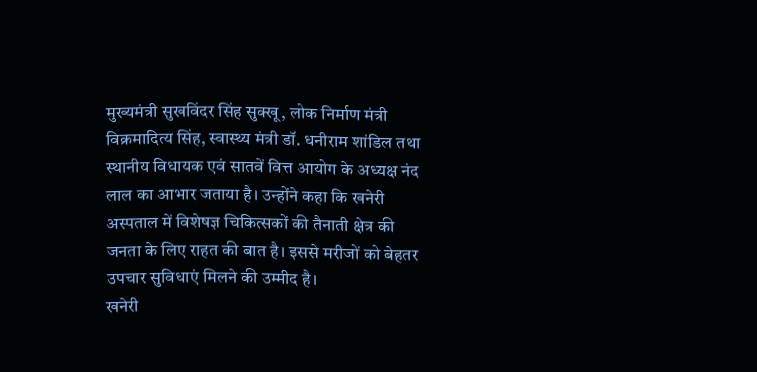मुख्यमंत्री सुखविंदर सिंह सुक्खू, लोक निर्माण मंत्री विक्रमादित्य सिंह, स्वास्थ्य मंत्री डॉ. धनीराम शांडिल तथा स्थानीय विधायक एवं सातवें वित्त आयोग के अध्यक्ष नंद लाल का आभार जताया है। उन्होंने कहा कि खनेरी अस्पताल में विशेषज्ञ चिकित्सकों की तैनाती क्षेत्र की जनता के लिए राहत की बात है। इससे मरीजों को बेहतर उपचार सुविधाएं मिलने की उम्मीद है।
खनेरी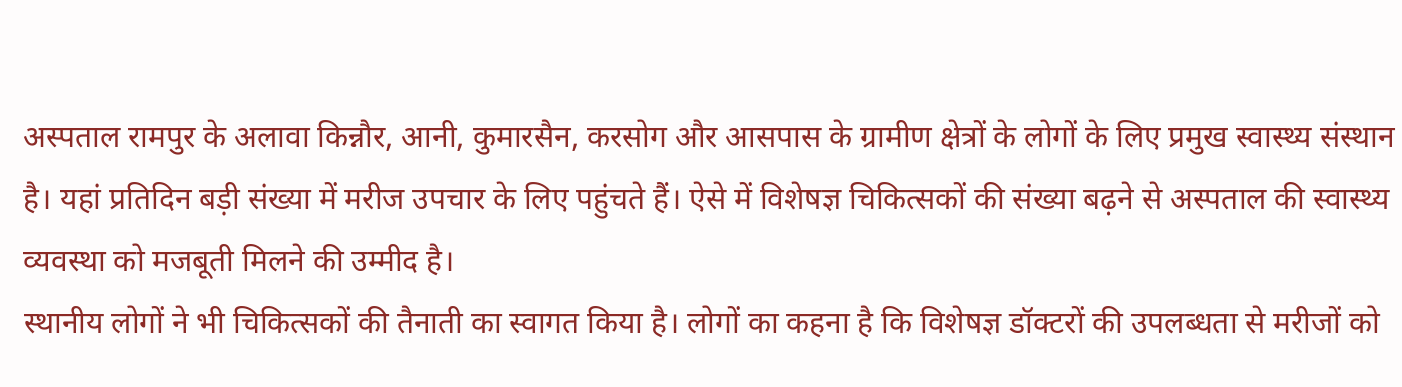अस्पताल रामपुर के अलावा किन्नौर, आनी, कुमारसैन, करसोग और आसपास के ग्रामीण क्षेत्रों के लोगों के लिए प्रमुख स्वास्थ्य संस्थान है। यहां प्रतिदिन बड़ी संख्या में मरीज उपचार के लिए पहुंचते हैं। ऐसे में विशेषज्ञ चिकित्सकों की संख्या बढ़ने से अस्पताल की स्वास्थ्य व्यवस्था को मजबूती मिलने की उम्मीद है।
स्थानीय लोगों ने भी चिकित्सकों की तैनाती का स्वागत किया है। लोगों का कहना है कि विशेषज्ञ डॉक्टरों की उपलब्धता से मरीजों को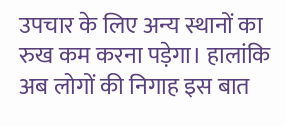उपचार के लिए अन्य स्थानों का रुख कम करना पड़ेगा। हालांकि अब लोगों की निगाह इस बात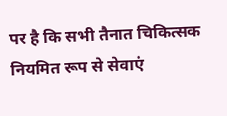पर है कि सभी तैनात चिकित्सक नियमित रूप से सेवाएं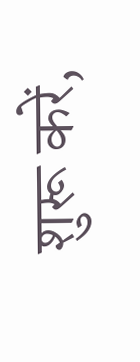शुरू करें,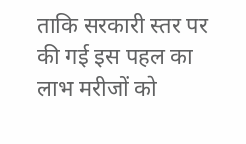ताकि सरकारी स्तर पर की गई इस पहल का लाभ मरीजों को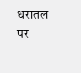धरातल पर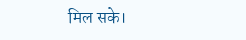मिल सके।